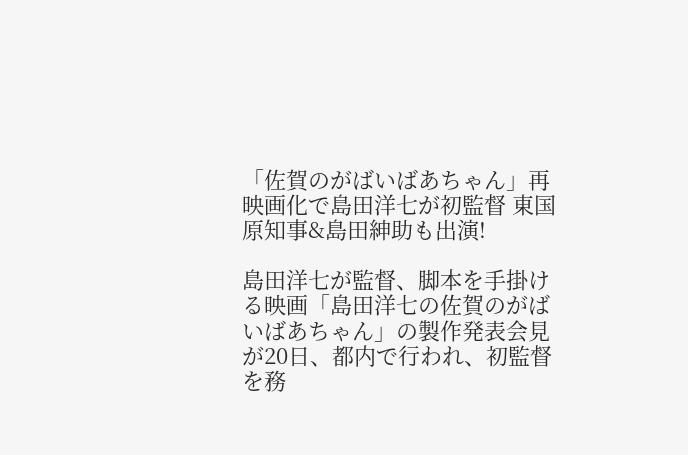「佐賀のがばいばあちゃん」再映画化で島田洋七が初監督 東国原知事&島田紳助も出演!

島田洋七が監督、脚本を手掛ける映画「島田洋七の佐賀のがばいばあちゃん」の製作発表会見が20日、都内で行われ、初監督を務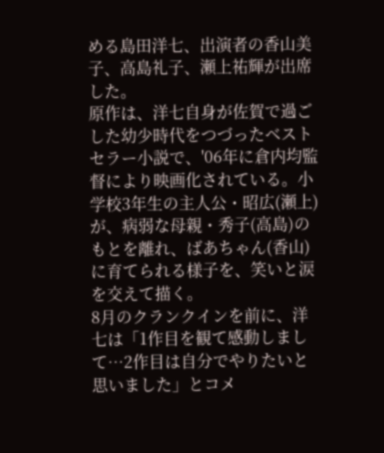める島田洋七、出演者の香山美子、高島礼子、瀬上祐輝が出席した。
原作は、洋七自身が佐賀で過ごした幼少時代をつづったベストセラー小説で、'06年に倉内均監督により映画化されている。小学校3年生の主人公・昭広(瀬上)が、病弱な母親・秀子(高島)のもとを離れ、ばあちゃん(香山)に育てられる様子を、笑いと涙を交えて描く。
8月のクランクインを前に、洋七は「1作目を観て感動しまして…2作目は自分でやりたいと思いました」とコメ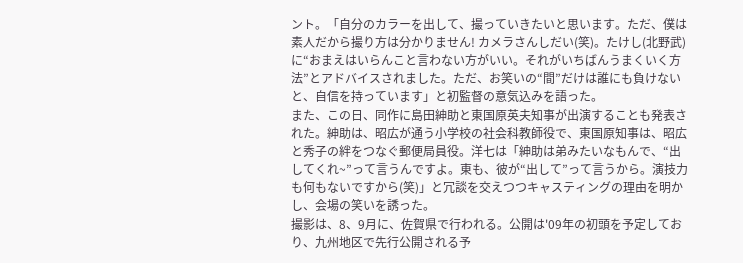ント。「自分のカラーを出して、撮っていきたいと思います。ただ、僕は素人だから撮り方は分かりません! カメラさんしだい(笑)。たけし(北野武)に“おまえはいらんこと言わない方がいい。それがいちばんうまくいく方法”とアドバイスされました。ただ、お笑いの“間”だけは誰にも負けないと、自信を持っています」と初監督の意気込みを語った。
また、この日、同作に島田紳助と東国原英夫知事が出演することも発表された。紳助は、昭広が通う小学校の社会科教師役で、東国原知事は、昭広と秀子の絆をつなぐ郵便局員役。洋七は「紳助は弟みたいなもんで、“出してくれ~”って言うんですよ。東も、彼が“出して”って言うから。演技力も何もないですから(笑)」と冗談を交えつつキャスティングの理由を明かし、会場の笑いを誘った。
撮影は、8、9月に、佐賀県で行われる。公開は'09年の初頭を予定しており、九州地区で先行公開される予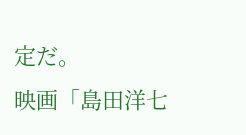定だ。
映画「島田洋七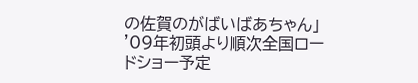の佐賀のがばいばあちゃん」
'09年初頭より順次全国ロードショー予定